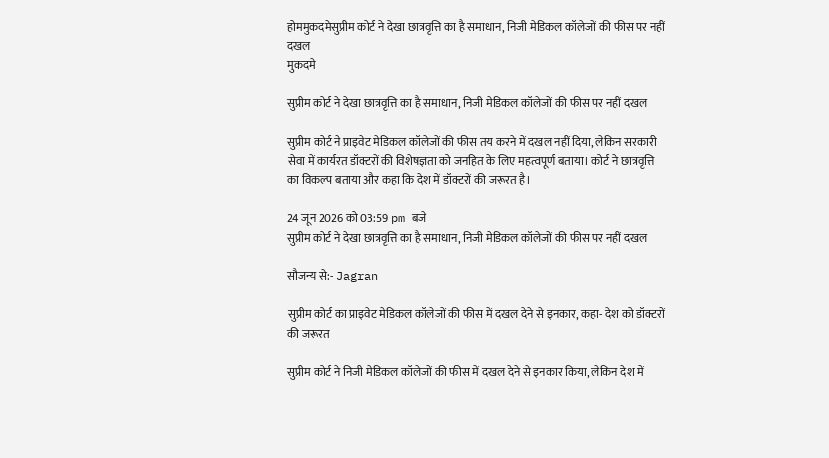होममुकदमेसुप्रीम कोर्ट ने देखा छात्रवृत्ति का है समाधान, निजी मेडिकल कॉलेजों की फीस पर नहीं दखल
मुकदमे

सुप्रीम कोर्ट ने देखा छात्रवृत्ति का है समाधान, निजी मेडिकल कॉलेजों की फीस पर नहीं दखल

सुप्रीम कोर्ट ने प्राइवेट मेडिकल कॉलेजों की फीस तय करने में दखल नहीं दिया, लेकिन सरकारी सेवा में कार्यरत डॉक्टरों की विशेषज्ञता को जनहित के लिए महत्वपूर्ण बताया। कोर्ट ने छात्रवृत्ति का विकल्प बताया और कहा कि देश में डॉक्टरों की जरूरत है।

24 जून 2026 को 03:59 pm बजे
सुप्रीम कोर्ट ने देखा छात्रवृत्ति का है समाधान, निजी मेडिकल कॉलेजों की फीस पर नहीं दखल

सौजन्य से:- Jagran

सुप्रीम कोर्ट का प्राइवेट मेडिकल कॉलेजों की फीस में दखल देने से इनकार, कहा- देश को डॉक्टरों की जरूरत

सुप्रीम कोर्ट ने निजी मेडिकल कॉलेजों की फीस में दखल देने से इनकार किया, लेकिन देश में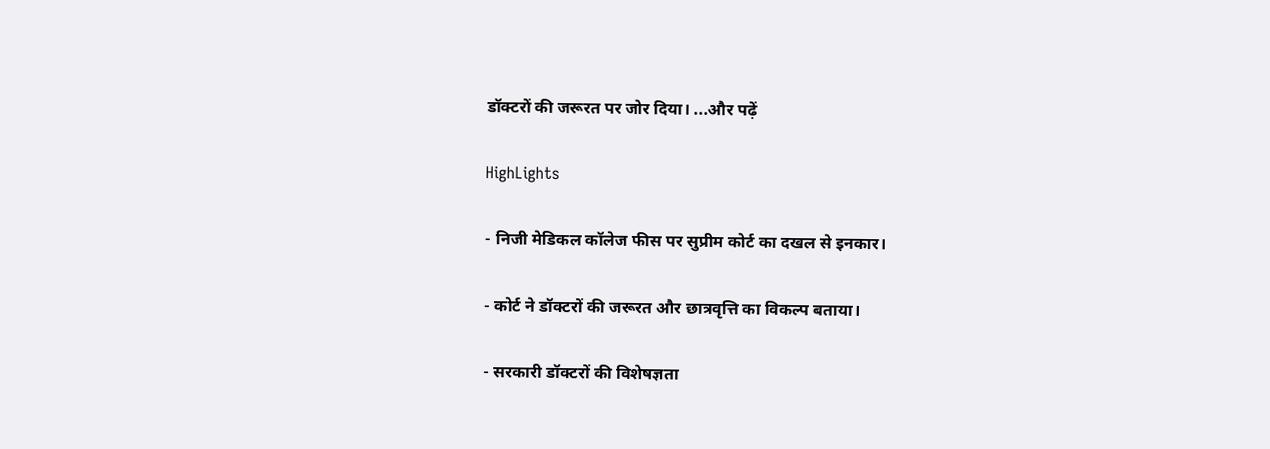डॉक्टरों की जरूरत पर जोर दिया। ...और पढ़ें

HighLights

- निजी मेडिकल कॉलेज फीस पर सुप्रीम कोर्ट का दखल से इनकार।

- कोर्ट ने डॉक्टरों की जरूरत और छात्रवृत्ति का विकल्प बताया।

- सरकारी डॉक्टरों की विशेषज्ञता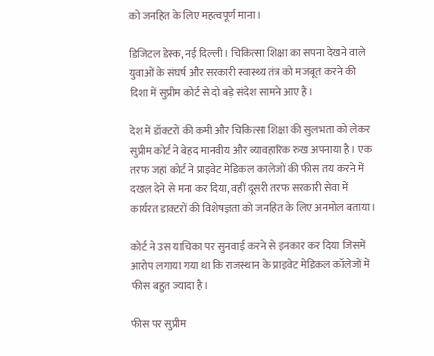को जनहित के लिए महत्वपूर्ण माना।

डिजिटल डेस्क, नई दिल्ली। चिकित्सा शिक्षा का सपना देखने वाले युवाओं के संघर्ष और सरकारी स्वास्थ्य तंत्र को मजबूत करने की दिशा में सुप्रीम कोर्ट से दो बड़े संदेश सामने आए हैं।

देश में डॉक्टरों की कमी और चिकित्सा शिक्षा की सुलभता को लेकर सुप्रीम कोर्ट ने बेहद मानवीय और व्यावहारिक रुख अपनाया है। एक तरफ जहां कोर्ट ने प्राइवेट मेडिकल कालेजों की फीस तय करने में दखल देने से मना कर दिया, वहीं दूसरी तरफ सरकारी सेवा में कार्यरत डाक्टरों की विशेषज्ञता को जनहित के लिए अनमोल बताया।

कोर्ट ने उस याचिका पर सुनवाई करने से इनकार कर दिया जिसमें आरोप लगाया गया था कि राजस्थान के प्राइवेट मेडिकल कॉलेजों में फीस बहुत ज्यादा है।

फीस पर सुप्रीम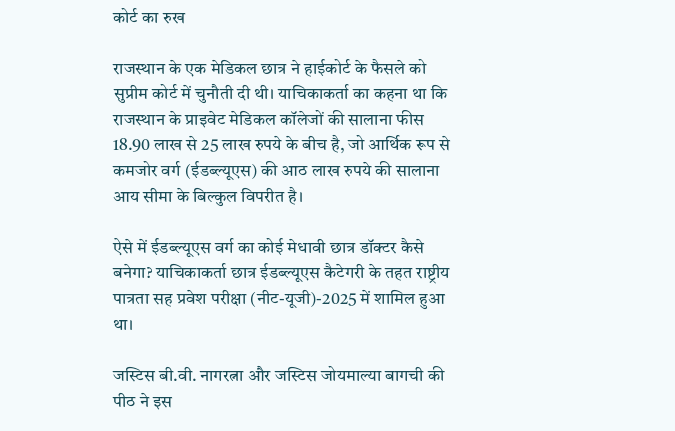कोर्ट का रुख

राजस्थान के एक मेडिकल छात्र ने हाईकोर्ट के फैसले को सुप्रीम कोर्ट में चुनौती दी थी। याचिकाकर्ता का कहना था कि राजस्थान के प्राइवेट मेडिकल कॉलेजों की सालाना फीस 18.90 लाख से 25 लाख रुपये के बीच है, जो आर्थिक रूप से कमजोर वर्ग (ईडब्ल्यूएस) की आठ लाख रुपये की सालाना आय सीमा के बिल्कुल विपरीत है।

ऐसे में ईडब्ल्यूएस वर्ग का कोई मेधावी छात्र डॉक्टर कैसे बनेगा? याचिकाकर्ता छात्र ईडब्ल्यूएस कैटेगरी के तहत राष्ट्रीय पात्रता सह प्रवेश परीक्षा (नीट-यूजी)-2025 में शामिल हुआ था।

जस्टिस बी.वी. नागरत्ना और जस्टिस जोयमाल्या बागची की पीठ ने इस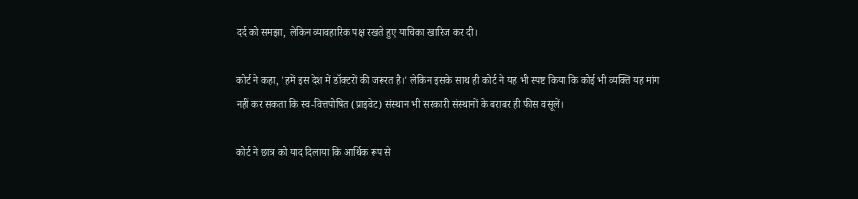दर्द को समझा, लेकिन व्यावहारिक पक्ष रखते हुए याचिका खारिज कर दी।

कोर्ट ने कहा, 'हमें इस देश में डॉक्टरों की जरूरत है।' लेकिन इसके साथ ही कोर्ट ने यह भी स्पष्ट किया कि कोई भी व्यक्ति यह मांग नहीं कर सकता कि स्व-वित्तपोषित (प्राइवेट) संस्थान भी सरकारी संस्थानों के बराबर ही फीस वसूलें।

कोर्ट ने छात्र को याद दिलाया कि आर्थिक रूप से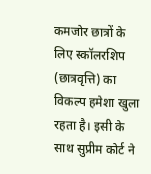कमजोर छात्रों के लिए स्कॉलरशिप (छात्रवृत्ति) का विकल्प हमेशा खुला रहता है। इसी के साथ सुप्रीम कोर्ट ने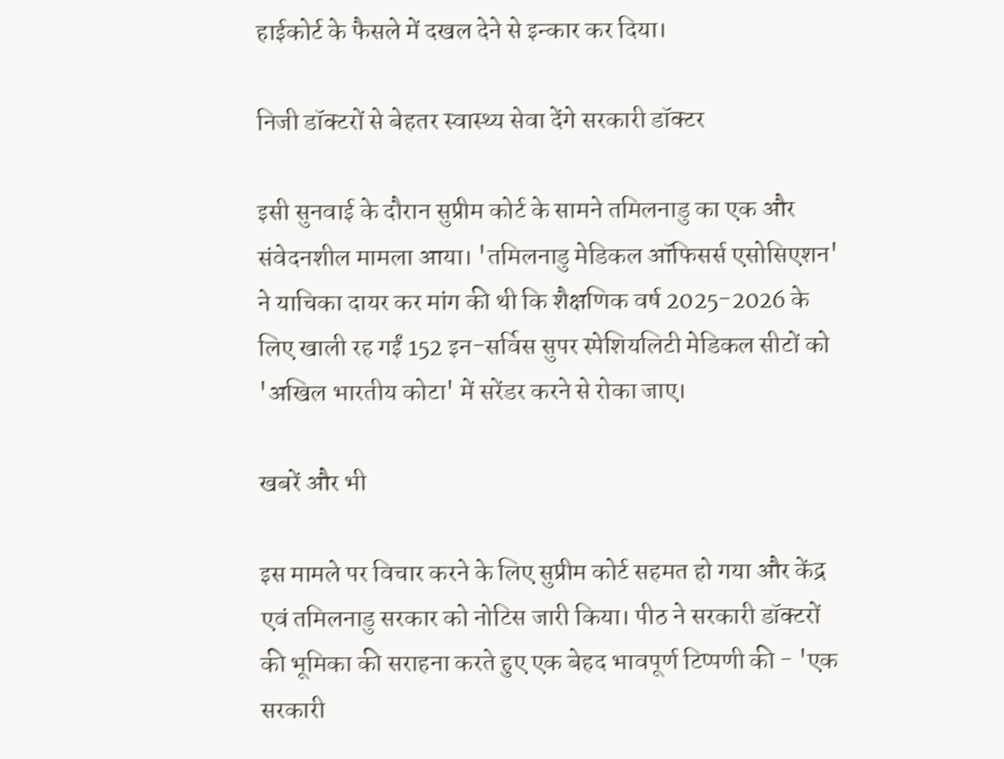हाईकोर्ट के फैसले में दखल देने से इन्कार कर दिया।

निजी डॉक्टरों से बेहतर स्वास्थ्य सेवा देंगे सरकारी डॉक्टर

इसी सुनवाई के दौरान सुप्रीम कोर्ट के सामने तमिलनाडु का एक और संवेदनशील मामला आया। 'तमिलनाडु मेडिकल ऑफिसर्स एसोसिएशन' ने याचिका दायर कर मांग की थी कि शैक्षणिक वर्ष 2025-2026 के लिए खाली रह गईं 152 इन-सर्विस सुपर स्पेशियलिटी मेडिकल सीटों को 'अखिल भारतीय कोटा' में सरेंडर करने से रोका जाए।

खबरें और भी

इस मामले पर विचार करने के लिए सुप्रीम कोर्ट सहमत हो गया और केंद्र एवं तमिलनाडु सरकार को नोटिस जारी किया। पीठ ने सरकारी डॉक्टरों की भूमिका की सराहना करते हुए एक बेहद भावपूर्ण टिप्पणी की - 'एक सरकारी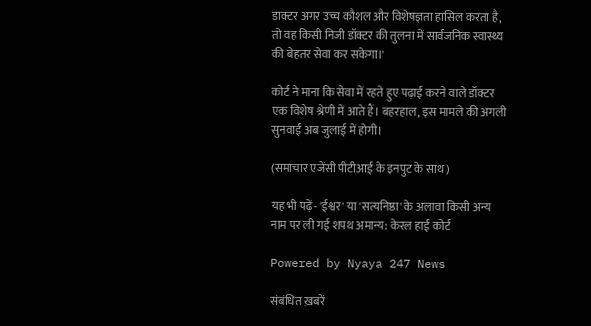डाक्टर अगर उच्च कौशल और विशेषज्ञता हासिल करता है, तो वह किसी निजी डॉक्टर की तुलना में सार्वजनिक स्वास्थ्य की बेहतर सेवा कर सकेगा।'

कोर्ट ने माना कि सेवा में रहते हुए पढ़ाई करने वाले डॉक्टर एक विशेष श्रेणी में आते हैं। बहरहाल, इस मामले की अगली सुनवाई अब जुलाई में होगी।

(समाचार एजेंसी पीटीआई के इनपुट के साथ)

यह भी पढ़ें- 'ईश्वर' या 'सत्यनिष्ठा' के अलावा किसी अन्य नाम पर ली गई शपथ अमान्य: केरल हाई कोर्ट

Powered by Nyaya 247 News

संबंधित ख़बरें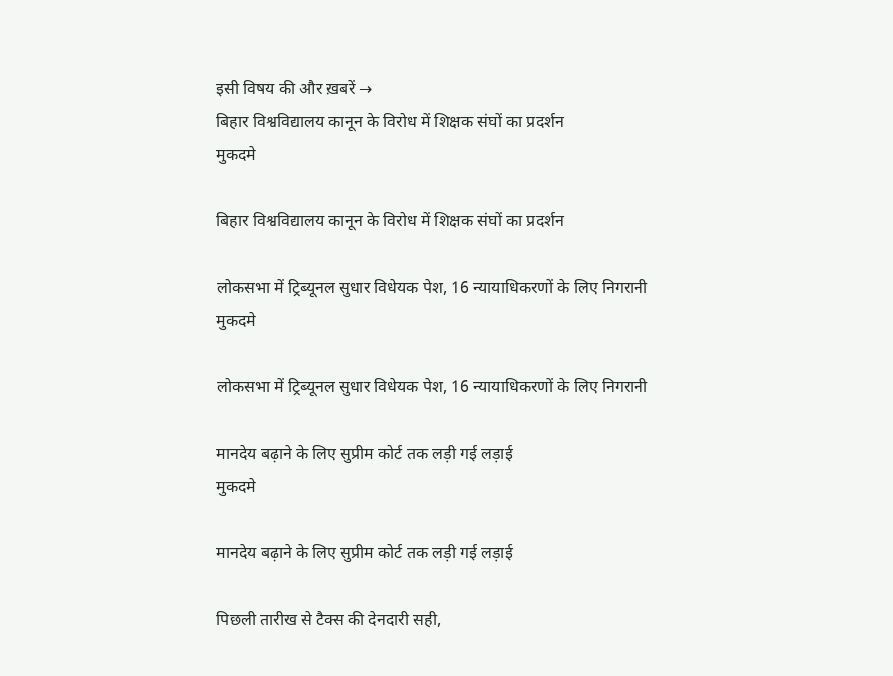इसी विषय की और ख़बरें →
बिहार विश्वविद्यालय कानून के विरोध में शिक्षक संघों का प्रदर्शन
मुकदमे

बिहार विश्वविद्यालय कानून के विरोध में शिक्षक संघों का प्रदर्शन

लोकसभा में ट्रिब्यूनल सुधार विधेयक पेश, 16 न्यायाधिकरणों के लिए निगरानी
मुकदमे

लोकसभा में ट्रिब्यूनल सुधार विधेयक पेश, 16 न्यायाधिकरणों के लिए निगरानी

मानदेय बढ़ाने के लिए सुप्रीम कोर्ट तक लड़ी गई लड़ाई
मुकदमे

मानदेय बढ़ाने के लिए सुप्रीम कोर्ट तक लड़ी गई लड़ाई

पिछली तारीख से टैक्स की देनदारी सही,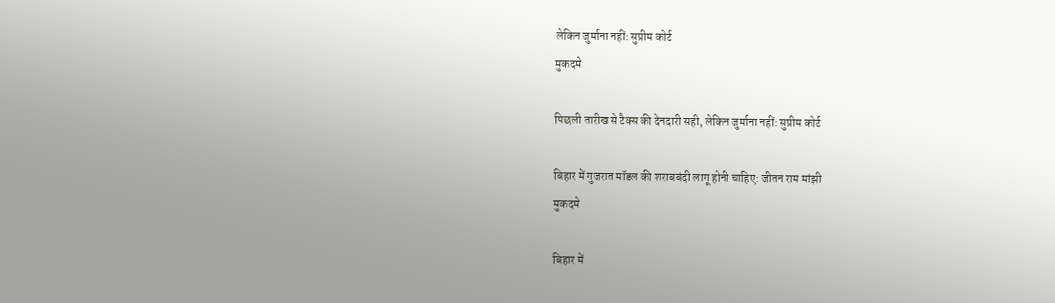लेकिन जुर्माना नहीं: सुप्रीम कोर्ट
मुकदमे

पिछली तारीख से टैक्स की देनदारी सही, लेकिन जुर्माना नहीं: सुप्रीम कोर्ट

बिहार में गुजरात मॉडल की शराबबंदी लागू होनी चाहिए: जीतन राम मांझी
मुकदमे

बिहार में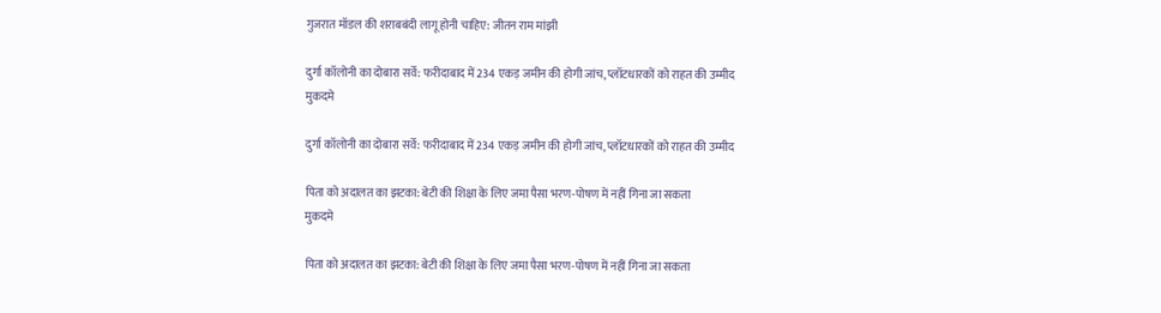गुजरात मॉडल की शराबबंदी लागू होनी चाहिए: जीतन राम मांझी

दुर्गा कॉलोनी का दोबारा सर्वे: फरीदाबाद में 234 एकड़ जमीन की होगी जांच, प्लॉटधारकों को राहत की उम्मीद
मुकदमे

दुर्गा कॉलोनी का दोबारा सर्वे: फरीदाबाद में 234 एकड़ जमीन की होगी जांच, प्लॉटधारकों को राहत की उम्मीद

पिता को अदालत का झटका: बेटी की शिक्षा के लिए जमा पैसा भरण-पोषण में नहीं गिना जा सकता
मुकदमे

पिता को अदालत का झटका: बेटी की शिक्षा के लिए जमा पैसा भरण-पोषण में नहीं गिना जा सकता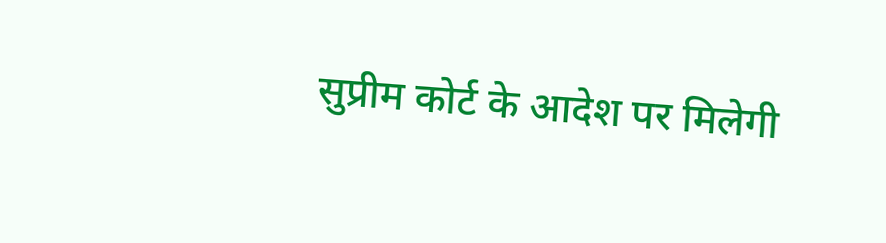सुप्रीम कोर्ट के आदेश पर मिलेगी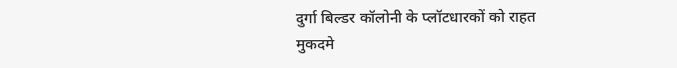दुर्गा बिल्डर कॉलोनी के प्लॉटधारकों को राहत
मुकदमे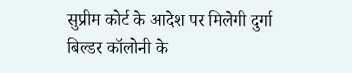सुप्रीम कोर्ट के आदेश पर मिलेगी दुर्गा बिल्डर कॉलोनी के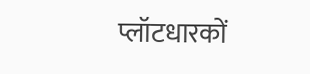प्लॉटधारकों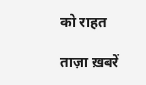को राहत

ताज़ा ख़बरें